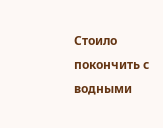Стоило покончить с водными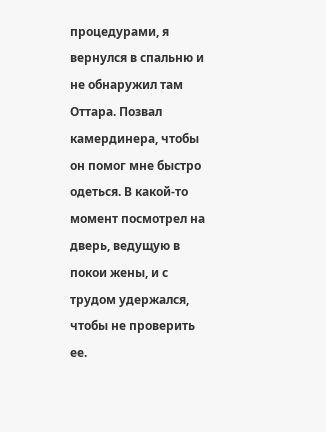процедурами, я вернулся в спальню и не обнаружил там Оттара. Позвал камердинера, чтобы он помог мне быстро одеться. В какой-то момент посмотрел на дверь, ведущую в покои жены, и с трудом удержался, чтобы не проверить ее.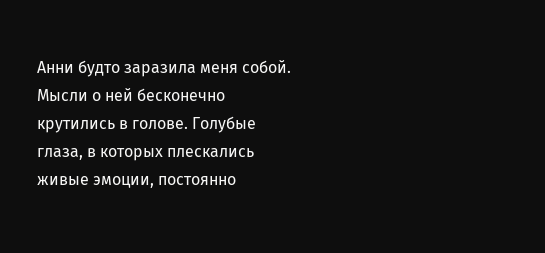Анни будто заразила меня собой. Мысли о ней бесконечно крутились в голове. Голубые глаза, в которых плескались живые эмоции, постоянно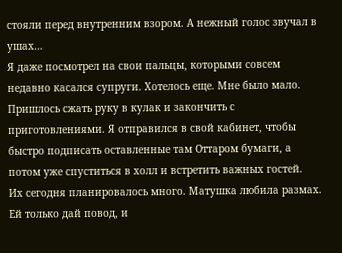стояли перед внутренним взором. А нежный голос звучал в ушах…
Я даже посмотрел на свои пальцы, которыми совсем недавно касался супруги. Хотелось еще. Мне было мало.
Пришлось сжать руку в кулак и закончить с приготовлениями. Я отправился в свой кабинет, чтобы быстро подписать оставленные там Оттаром бумаги, а потом уже спуститься в холл и встретить важных гостей.
Их сегодня планировалось много. Матушка любила размах. Ей только дай повод, и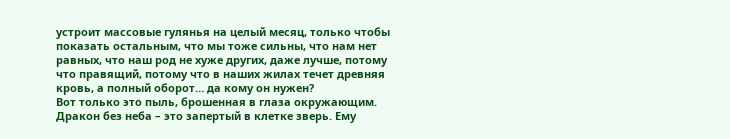устроит массовые гулянья на целый месяц, только чтобы показать остальным, что мы тоже сильны, что нам нет равных, что наш род не хуже других, даже лучше, потому что правящий, потому что в наших жилах течет древняя кровь, а полный оборот… да кому он нужен?
Вот только это пыль, брошенная в глаза окружающим. Дракон без неба – это запертый в клетке зверь. Ему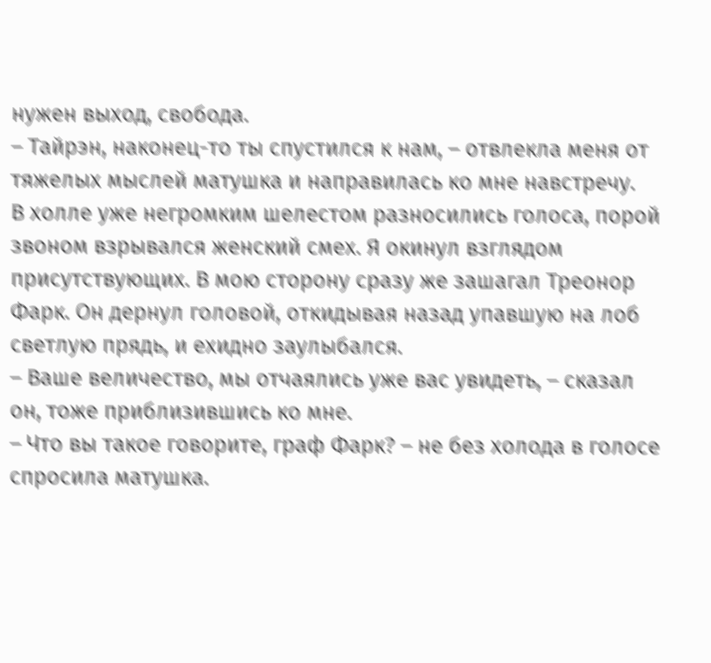нужен выход, свобода.
– Тайрэн, наконец-то ты спустился к нам, – отвлекла меня от тяжелых мыслей матушка и направилась ко мне навстречу.
В холле уже негромким шелестом разносились голоса, порой звоном взрывался женский смех. Я окинул взглядом присутствующих. В мою сторону сразу же зашагал Треонор Фарк. Он дернул головой, откидывая назад упавшую на лоб светлую прядь, и ехидно заулыбался.
– Ваше величество, мы отчаялись уже вас увидеть, – сказал он, тоже приблизившись ко мне.
– Что вы такое говорите, граф Фарк? – не без холода в голосе спросила матушка.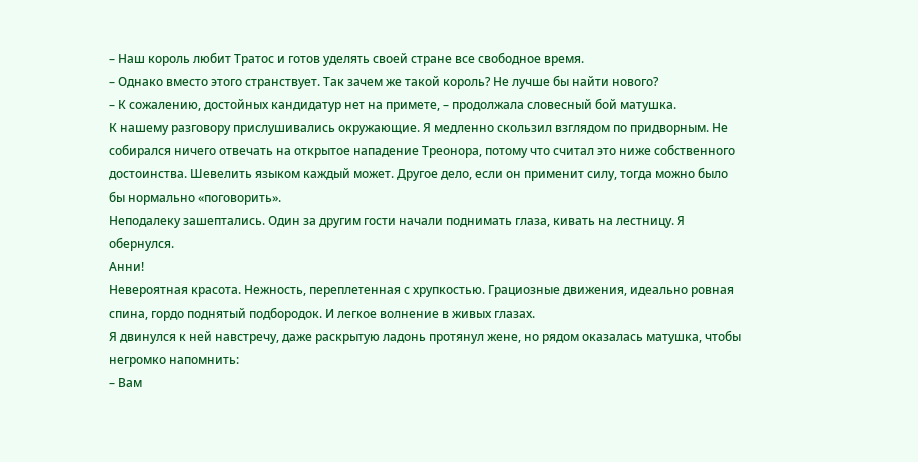– Наш король любит Тратос и готов уделять своей стране все свободное время.
– Однако вместо этого странствует. Так зачем же такой король? Не лучше бы найти нового?
– К сожалению, достойных кандидатур нет на примете, – продолжала словесный бой матушка.
К нашему разговору прислушивались окружающие. Я медленно скользил взглядом по придворным. Не собирался ничего отвечать на открытое нападение Треонора, потому что считал это ниже собственного достоинства. Шевелить языком каждый может. Другое дело, если он применит силу, тогда можно было бы нормально «поговорить».
Неподалеку зашептались. Один за другим гости начали поднимать глаза, кивать на лестницу. Я обернулся.
Анни!
Невероятная красота. Нежность, переплетенная с хрупкостью. Грациозные движения, идеально ровная спина, гордо поднятый подбородок. И легкое волнение в живых глазах.
Я двинулся к ней навстречу, даже раскрытую ладонь протянул жене, но рядом оказалась матушка, чтобы негромко напомнить:
– Вам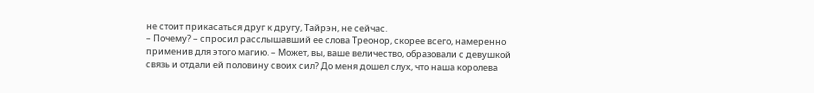не стоит прикасаться друг к другу, Тайрэн, не сейчас.
– Почему? – спросил расслышавший ее слова Треонор, скорее всего, намеренно применив для этого магию. – Может, вы, ваше величество, образовали с девушкой связь и отдали ей половину своих сил? До меня дошел слух, что наша королева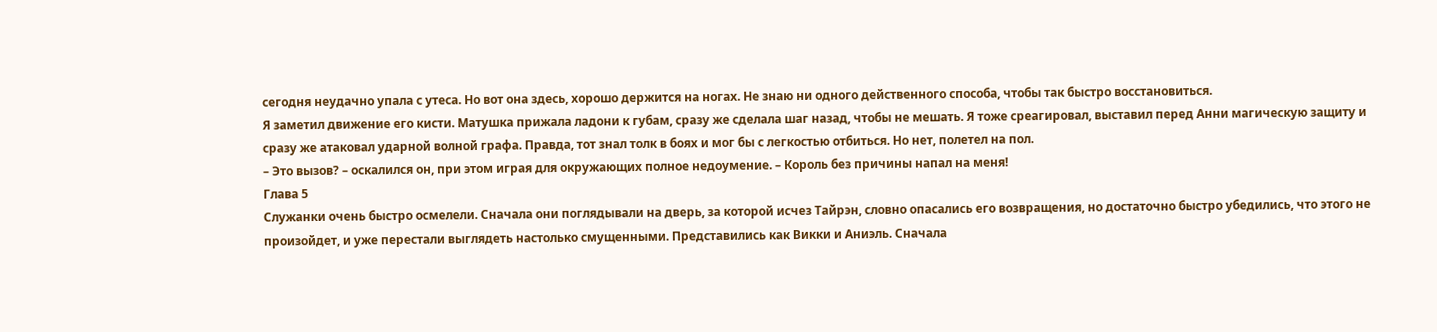сегодня неудачно упала с утеса. Но вот она здесь, хорошо держится на ногах. Не знаю ни одного действенного способа, чтобы так быстро восстановиться.
Я заметил движение его кисти. Матушка прижала ладони к губам, сразу же сделала шаг назад, чтобы не мешать. Я тоже среагировал, выставил перед Анни магическую защиту и сразу же атаковал ударной волной графа. Правда, тот знал толк в боях и мог бы с легкостью отбиться. Но нет, полетел на пол.
– Это вызов? – оскалился он, при этом играя для окружающих полное недоумение. – Король без причины напал на меня!
Глава 5
Служанки очень быстро осмелели. Сначала они поглядывали на дверь, за которой исчез Тайрэн, словно опасались его возвращения, но достаточно быстро убедились, что этого не произойдет, и уже перестали выглядеть настолько смущенными. Представились как Викки и Аниэль. Сначала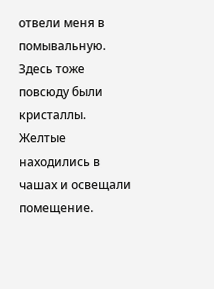отвели меня в помывальную.
Здесь тоже повсюду были кристаллы. Желтые находились в чашах и освещали помещение.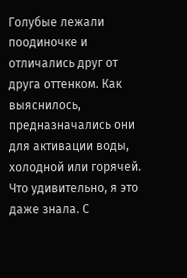Голубые лежали поодиночке и отличались друг от друга оттенком. Как выяснилось, предназначались они для активации воды, холодной или горячей. Что удивительно, я это даже знала. С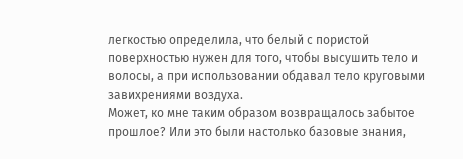легкостью определила, что белый с пористой поверхностью нужен для того, чтобы высушить тело и волосы, а при использовании обдавал тело круговыми завихрениями воздуха.
Может, ко мне таким образом возвращалось забытое прошлое? Или это были настолько базовые знания,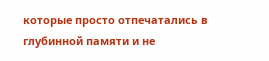которые просто отпечатались в глубинной памяти и не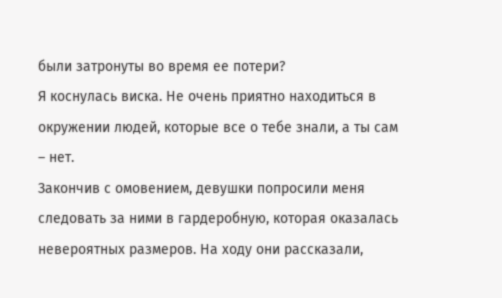были затронуты во время ее потери?
Я коснулась виска. Не очень приятно находиться в окружении людей, которые все о тебе знали, а ты сам – нет.
Закончив с омовением, девушки попросили меня следовать за ними в гардеробную, которая оказалась невероятных размеров. На ходу они рассказали,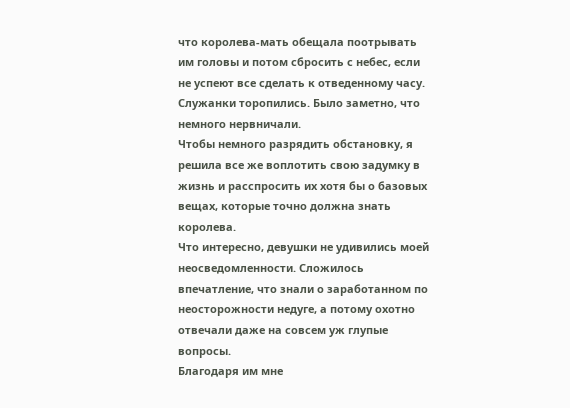что королева-мать обещала поотрывать им головы и потом сбросить с небес, если не успеют все сделать к отведенному часу. Служанки торопились. Было заметно, что немного нервничали.
Чтобы немного разрядить обстановку, я решила все же воплотить свою задумку в жизнь и расспросить их хотя бы о базовых вещах, которые точно должна знать королева.
Что интересно, девушки не удивились моей неосведомленности. Сложилось впечатление, что знали о заработанном по неосторожности недуге, а потому охотно отвечали даже на совсем уж глупые вопросы.
Благодаря им мне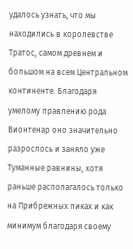удалось узнать, что мы находились в королевстве Тратос, самом древнем и большом на всем Центральном континенте. Благодаря умелому правлению рода Вионтенар оно значительно разрослось и заняло уже Туманные равнины, хотя раньше располагалось только на Прибрежных пиках и как минимум благодаря своему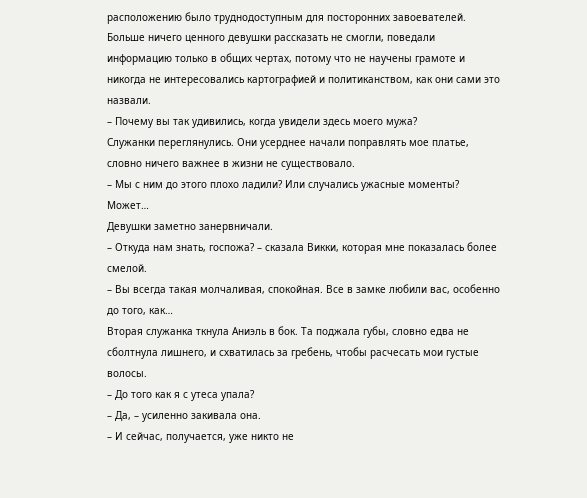расположению было труднодоступным для посторонних завоевателей.
Больше ничего ценного девушки рассказать не смогли, поведали информацию только в общих чертах, потому что не научены грамоте и никогда не интересовались картографией и политиканством, как они сами это назвали.
– Почему вы так удивились, когда увидели здесь моего мужа?
Служанки переглянулись. Они усерднее начали поправлять мое платье, словно ничего важнее в жизни не существовало.
– Мы с ним до этого плохо ладили? Или случались ужасные моменты? Может…
Девушки заметно занервничали.
– Откуда нам знать, госпожа? – сказала Викки, которая мне показалась более смелой.
– Вы всегда такая молчаливая, спокойная. Все в замке любили вас, особенно до того, как…
Вторая служанка ткнула Аниэль в бок. Та поджала губы, словно едва не сболтнула лишнего, и схватилась за гребень, чтобы расчесать мои густые волосы.
– До того как я с утеса упала?
– Да, – усиленно закивала она.
– И сейчас, получается, уже никто не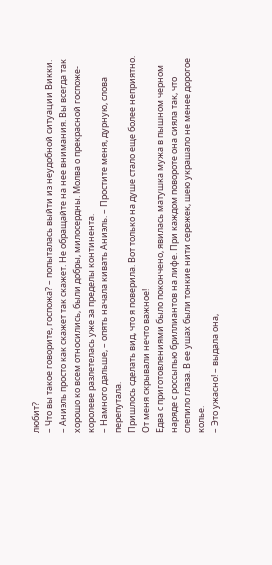любит?
– Что вы такое говорите, госпожа? – попыталась выйти из неудобной ситуации Викки. – Аниэль просто как скажет так скажет. Не обращайте на нее внимания. Вы всегда так хорошо ко всем относились, были добры, милосердны. Молва о прекрасной госпоже-королеве разлетелась уже за пределы континента.
– Намного дальше, – опять начала кивать Аниэль. – Простите меня, дурную, слова перепутала.
Пришлось сделать вид, что я поверила. Вот только на душе стало еще более неприятно. От меня скрывали нечто важное!
Едва с приготовлениями было покончено, явилась матушка мужа в пышном черном наряде с россыпью бриллиантов на лифе. При каждом повороте она сияла так, что слепило глаза. В ее ушах были тонкие нити сережек, шею украшало не менее дорогое колье.
– Это ужасно! – выдала она,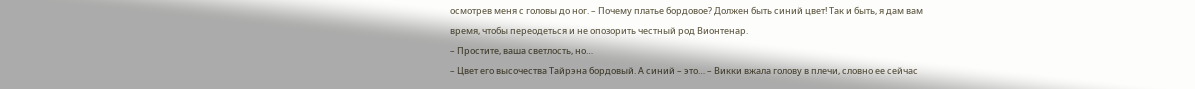осмотрев меня с головы до ног. – Почему платье бордовое? Должен быть синий цвет! Так и быть, я дам вам время, чтобы переодеться и не опозорить честный род Вионтенар.
– Простите, ваша светлость, но…
– Цвет его высочества Тайрэна бордовый. А синий – это… – Викки вжала голову в плечи, словно ее сейчас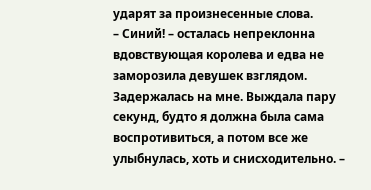ударят за произнесенные слова.
– Синий! – осталась непреклонна вдовствующая королева и едва не заморозила девушек взглядом. Задержалась на мне. Выждала пару секунд, будто я должна была сама воспротивиться, а потом все же улыбнулась, хоть и снисходительно. –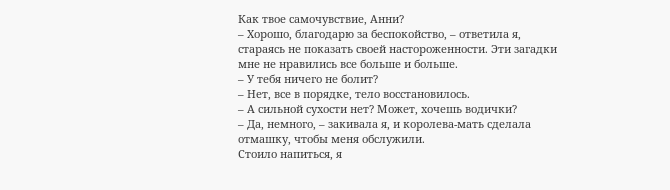Как твое самочувствие, Анни?
– Хорошо, благодарю за беспокойство, – ответила я, стараясь не показать своей настороженности. Эти загадки мне не нравились все больше и больше.
– У тебя ничего не болит?
– Нет, все в порядке, тело восстановилось.
– А сильной сухости нет? Может, хочешь водички?
– Да, немного, – закивала я, и королева-мать сделала отмашку, чтобы меня обслужили.
Стоило напиться, я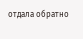отдала обратно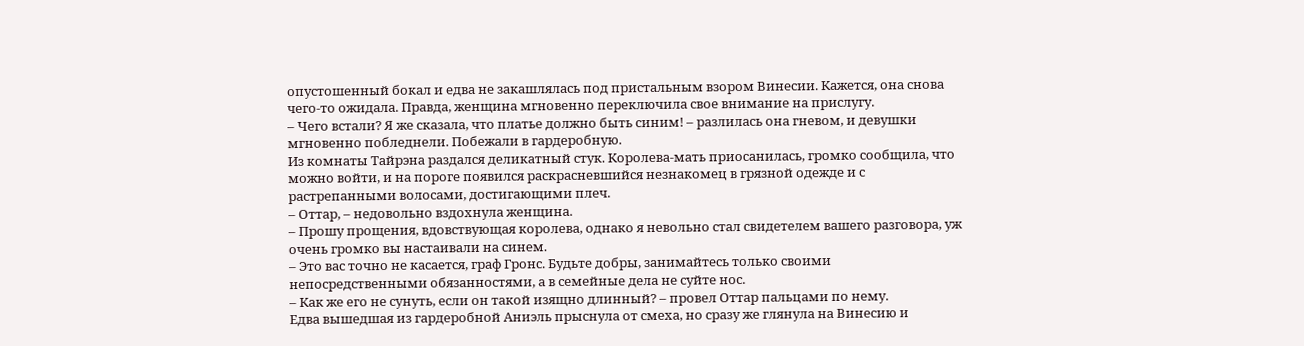опустошенный бокал и едва не закашлялась под пристальным взором Винесии. Кажется, она снова чего-то ожидала. Правда, женщина мгновенно переключила свое внимание на прислугу.
– Чего встали? Я же сказала, что платье должно быть синим! – разлилась она гневом, и девушки мгновенно побледнели. Побежали в гардеробную.
Из комнаты Тайрэна раздался деликатный стук. Королева-мать приосанилась, громко сообщила, что можно войти, и на пороге появился раскрасневшийся незнакомец в грязной одежде и с растрепанными волосами, достигающими плеч.
– Оттар, – недовольно вздохнула женщина.
– Прошу прощения, вдовствующая королева, однако я невольно стал свидетелем вашего разговора, уж очень громко вы настаивали на синем.
– Это вас точно не касается, граф Гронс. Будьте добры, занимайтесь только своими непосредственными обязанностями, а в семейные дела не суйте нос.
– Как же его не сунуть, если он такой изящно длинный? – провел Оттар пальцами по нему.
Едва вышедшая из гардеробной Аниэль прыснула от смеха, но сразу же глянула на Винесию и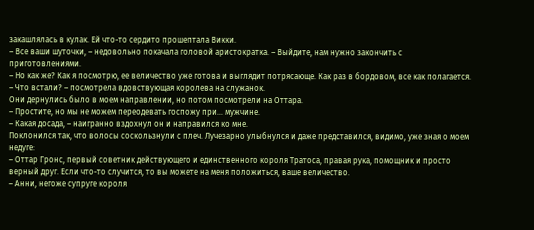закашлялась в кулак. Ей что-то сердито прошептала Викки.
– Все ваши шуточки, – недовольно покачала головой аристократка. – Выйдите, нам нужно закончить с приготовлениями.
– Но как же? Как я посмотрю, ее величество уже готова и выглядит потрясающе. Как раз в бордовом, все как полагается.
– Что встали? – посмотрела вдовствующая королева на служанок.
Они дернулись было в моем направлении, но потом посмотрели на Оттара.
– Простите, но мы не можем переодевать госпожу при… мужчине.
– Какая досада, – наигранно вздохнул он и направился ко мне.
Поклонился так, что волосы соскользнули с плеч. Лучезарно улыбнулся и даже представился, видимо, уже зная о моем недуге:
– Оттар Гронс, первый советник действующего и единственного короля Тратоса, правая рука, помощник и просто верный друг. Если что-то случится, то вы можете на меня положиться, ваше величество.
– Анни, негоже супруге короля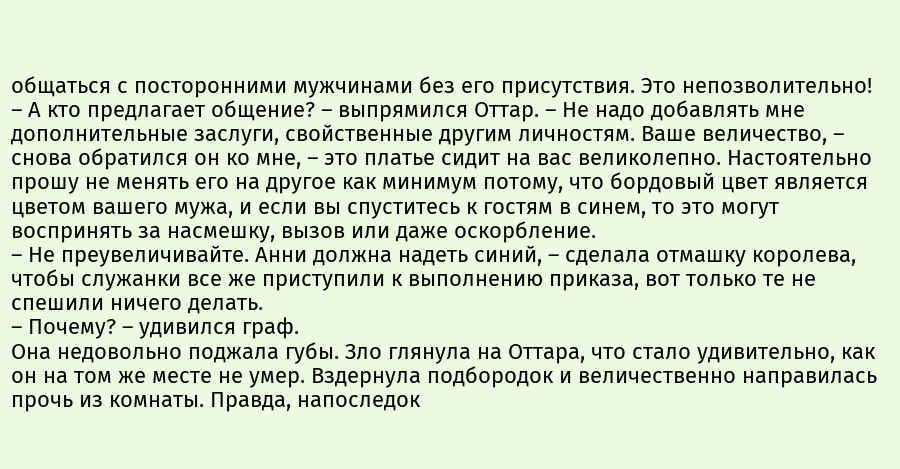общаться с посторонними мужчинами без его присутствия. Это непозволительно!
– А кто предлагает общение? – выпрямился Оттар. – Не надо добавлять мне дополнительные заслуги, свойственные другим личностям. Ваше величество, – снова обратился он ко мне, – это платье сидит на вас великолепно. Настоятельно прошу не менять его на другое как минимум потому, что бордовый цвет является цветом вашего мужа, и если вы спуститесь к гостям в синем, то это могут воспринять за насмешку, вызов или даже оскорбление.
– Не преувеличивайте. Анни должна надеть синий, – сделала отмашку королева, чтобы служанки все же приступили к выполнению приказа, вот только те не спешили ничего делать.
– Почему? – удивился граф.
Она недовольно поджала губы. Зло глянула на Оттара, что стало удивительно, как он на том же месте не умер. Вздернула подбородок и величественно направилась прочь из комнаты. Правда, напоследок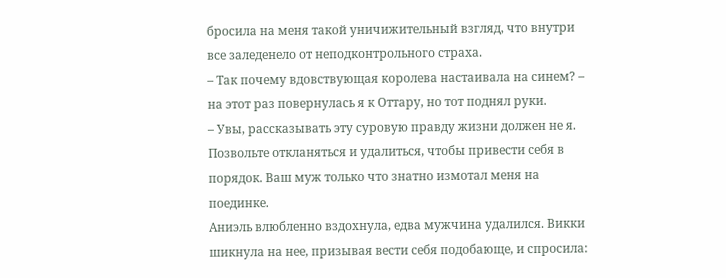бросила на меня такой уничижительный взгляд, что внутри все заледенело от неподконтрольного страха.
– Так почему вдовствующая королева настаивала на синем? – на этот раз повернулась я к Оттару, но тот поднял руки.
– Увы, рассказывать эту суровую правду жизни должен не я. Позвольте откланяться и удалиться, чтобы привести себя в порядок. Ваш муж только что знатно измотал меня на поединке.
Аниэль влюбленно вздохнула, едва мужчина удалился. Викки шикнула на нее, призывая вести себя подобающе, и спросила: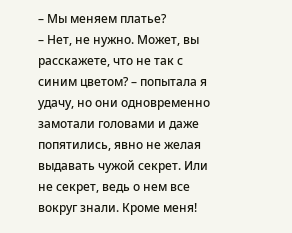– Мы меняем платье?
– Нет, не нужно. Может, вы расскажете, что не так с синим цветом? – попытала я удачу, но они одновременно замотали головами и даже попятились, явно не желая выдавать чужой секрет. Или не секрет, ведь о нем все вокруг знали. Кроме меня!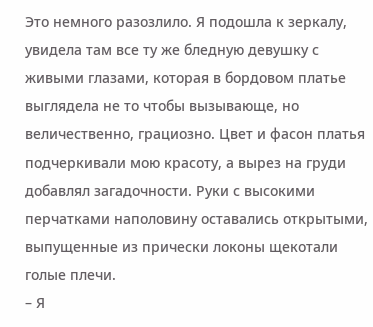Это немного разозлило. Я подошла к зеркалу, увидела там все ту же бледную девушку с живыми глазами, которая в бордовом платье выглядела не то чтобы вызывающе, но величественно, грациозно. Цвет и фасон платья подчеркивали мою красоту, а вырез на груди добавлял загадочности. Руки с высокими перчатками наполовину оставались открытыми, выпущенные из прически локоны щекотали голые плечи.
– Я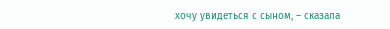хочу увидеться с сыном, – сказала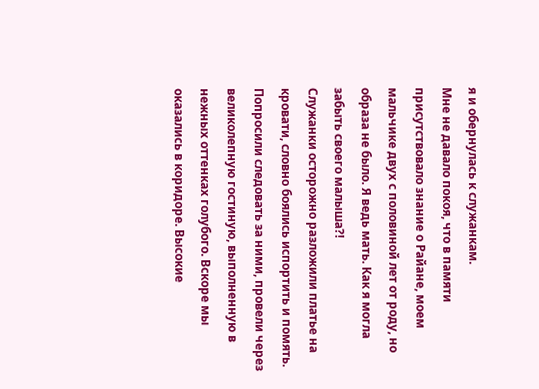я и обернулась к служанкам.
Мне не давало покоя, что в памяти присутствовало знание о Райане, моем мальчике двух с половиной лет от роду, но образа не было. Я ведь мать. Как я могла забыть своего малыша?!
Служанки осторожно разложили платье на кровати, словно боялись испортить и помять. Попросили следовать за ними, провели через великолепную гостиную, выполненную в нежных оттенках голубого. Вскоре мы оказались в коридоре. Высокие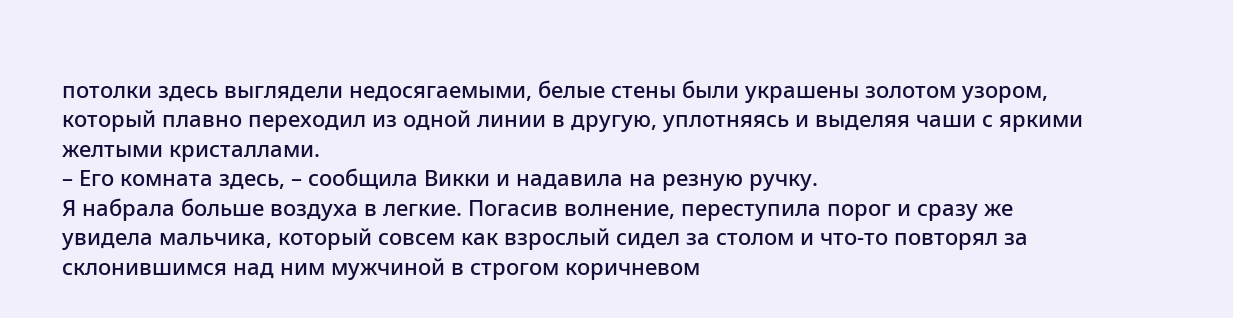потолки здесь выглядели недосягаемыми, белые стены были украшены золотом узором, который плавно переходил из одной линии в другую, уплотняясь и выделяя чаши с яркими желтыми кристаллами.
– Его комната здесь, – сообщила Викки и надавила на резную ручку.
Я набрала больше воздуха в легкие. Погасив волнение, переступила порог и сразу же увидела мальчика, который совсем как взрослый сидел за столом и что-то повторял за склонившимся над ним мужчиной в строгом коричневом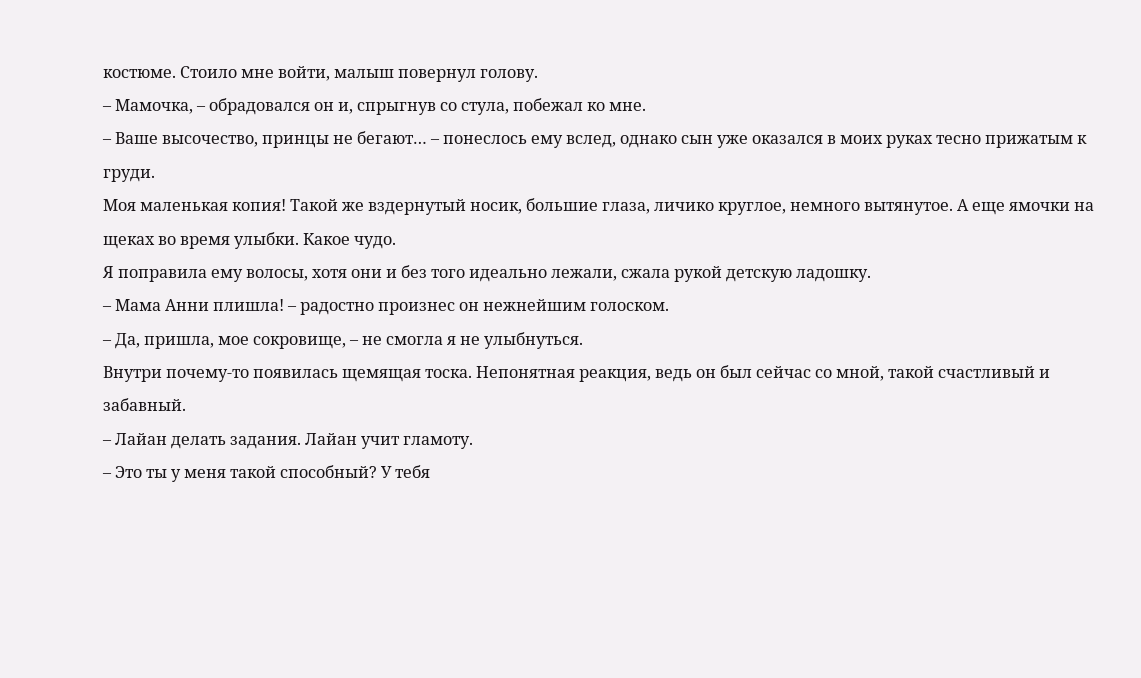костюме. Стоило мне войти, малыш повернул голову.
– Мамочка, – обрадовался он и, спрыгнув со стула, побежал ко мне.
– Ваше высочество, принцы не бегают… – понеслось ему вслед, однако сын уже оказался в моих руках тесно прижатым к груди.
Моя маленькая копия! Такой же вздернутый носик, большие глаза, личико круглое, немного вытянутое. А еще ямочки на щеках во время улыбки. Какое чудо.
Я поправила ему волосы, хотя они и без того идеально лежали, сжала рукой детскую ладошку.
– Мама Анни плишла! – радостно произнес он нежнейшим голоском.
– Да, пришла, мое сокровище, – не смогла я не улыбнуться.
Внутри почему-то появилась щемящая тоска. Непонятная реакция, ведь он был сейчас со мной, такой счастливый и забавный.
– Лайан делать задания. Лайан учит гламоту.
– Это ты у меня такой способный? У тебя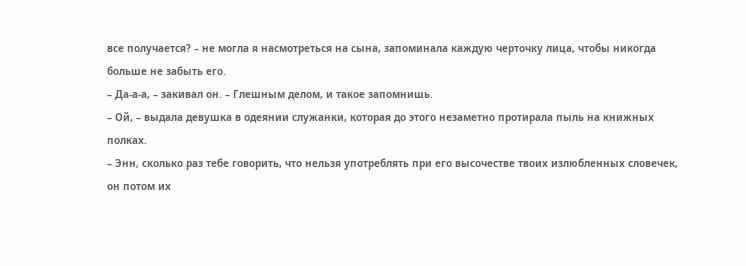все получается? – не могла я насмотреться на сына, запоминала каждую черточку лица, чтобы никогда больше не забыть его.
– Да-а-а, – закивал он. – Глешным делом, и такое запомнишь.
– Ой, – выдала девушка в одеянии служанки, которая до этого незаметно протирала пыль на книжных полках.
– Энн, сколько раз тебе говорить, что нельзя употреблять при его высочестве твоих излюбленных словечек, он потом их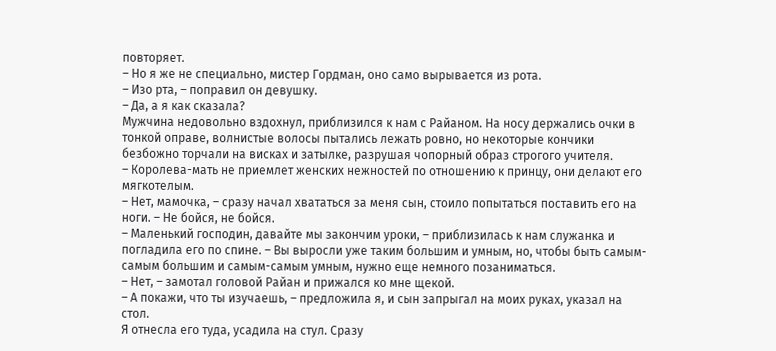повторяет.
– Но я же не специально, мистер Гордман, оно само вырывается из рота.
– Изо рта, – поправил он девушку.
– Да, а я как сказала?
Мужчина недовольно вздохнул, приблизился к нам с Райаном. На носу держались очки в тонкой оправе, волнистые волосы пытались лежать ровно, но некоторые кончики безбожно торчали на висках и затылке, разрушая чопорный образ строгого учителя.
– Королева-мать не приемлет женских нежностей по отношению к принцу, они делают его мягкотелым.
– Нет, мамочка, – сразу начал хвататься за меня сын, стоило попытаться поставить его на ноги. – Не бойся, не бойся.
– Маленький господин, давайте мы закончим уроки, – приблизилась к нам служанка и погладила его по спине. – Вы выросли уже таким большим и умным, но, чтобы быть самым-самым большим и самым-самым умным, нужно еще немного позаниматься.
– Нет, – замотал головой Райан и прижался ко мне щекой.
– А покажи, что ты изучаешь, – предложила я, и сын запрыгал на моих руках, указал на стол.
Я отнесла его туда, усадила на стул. Сразу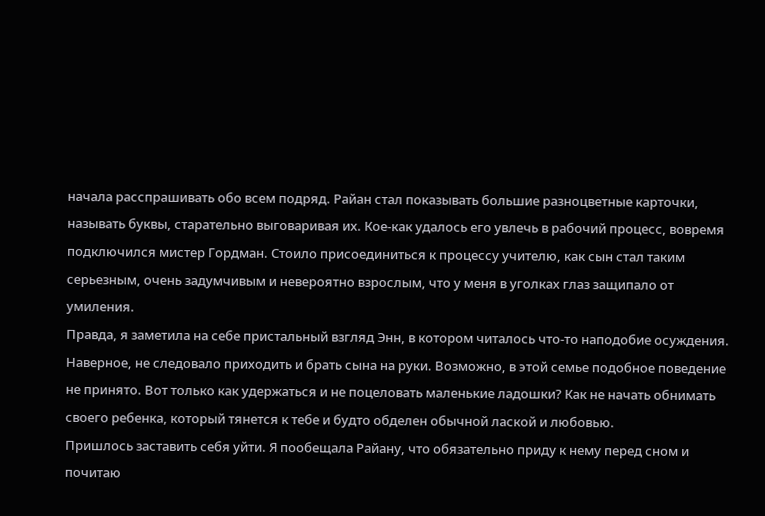начала расспрашивать обо всем подряд. Райан стал показывать большие разноцветные карточки, называть буквы, старательно выговаривая их. Кое-как удалось его увлечь в рабочий процесс, вовремя подключился мистер Гордман. Стоило присоединиться к процессу учителю, как сын стал таким серьезным, очень задумчивым и невероятно взрослым, что у меня в уголках глаз защипало от умиления.
Правда, я заметила на себе пристальный взгляд Энн, в котором читалось что-то наподобие осуждения. Наверное, не следовало приходить и брать сына на руки. Возможно, в этой семье подобное поведение не принято. Вот только как удержаться и не поцеловать маленькие ладошки? Как не начать обнимать своего ребенка, который тянется к тебе и будто обделен обычной лаской и любовью.
Пришлось заставить себя уйти. Я пообещала Райану, что обязательно приду к нему перед сном и почитаю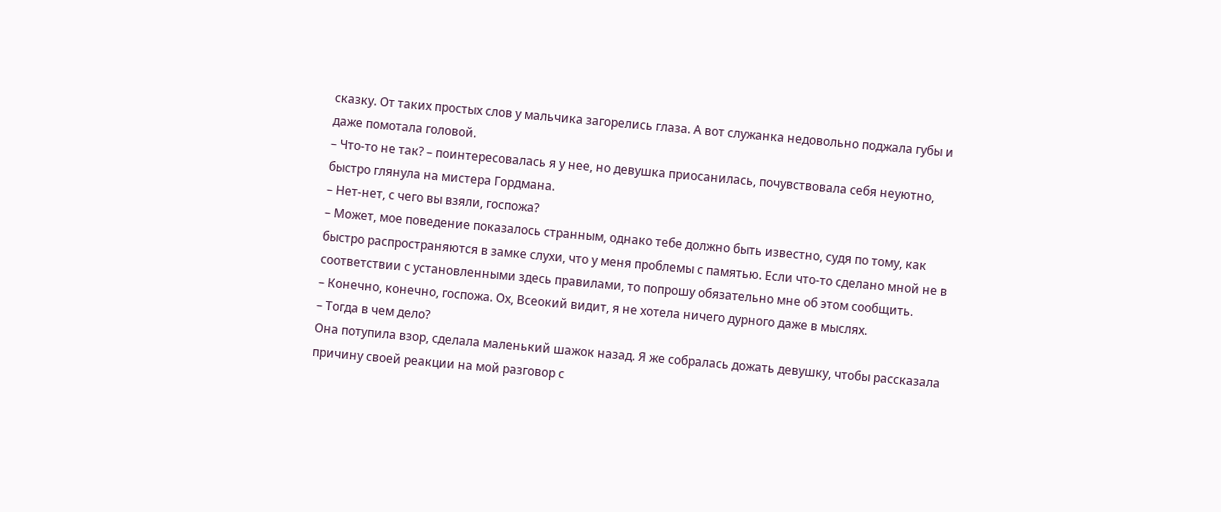сказку. От таких простых слов у мальчика загорелись глаза. А вот служанка недовольно поджала губы и даже помотала головой.
– Что-то не так? – поинтересовалась я у нее, но девушка приосанилась, почувствовала себя неуютно, быстро глянула на мистера Гордмана.
– Нет-нет, с чего вы взяли, госпожа?
– Может, мое поведение показалось странным, однако тебе должно быть известно, судя по тому, как быстро распространяются в замке слухи, что у меня проблемы с памятью. Если что-то сделано мной не в соответствии с установленными здесь правилами, то попрошу обязательно мне об этом сообщить.
– Конечно, конечно, госпожа. Ох, Всеокий видит, я не хотела ничего дурного даже в мыслях.
– Тогда в чем дело?
Она потупила взор, сделала маленький шажок назад. Я же собралась дожать девушку, чтобы рассказала причину своей реакции на мой разговор с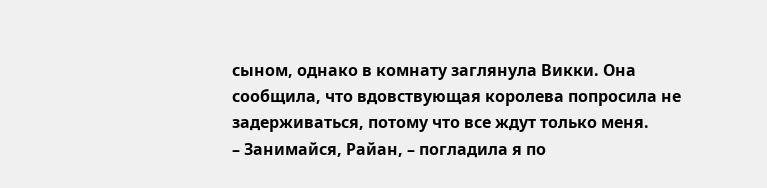сыном, однако в комнату заглянула Викки. Она сообщила, что вдовствующая королева попросила не задерживаться, потому что все ждут только меня.
– Занимайся, Райан, – погладила я по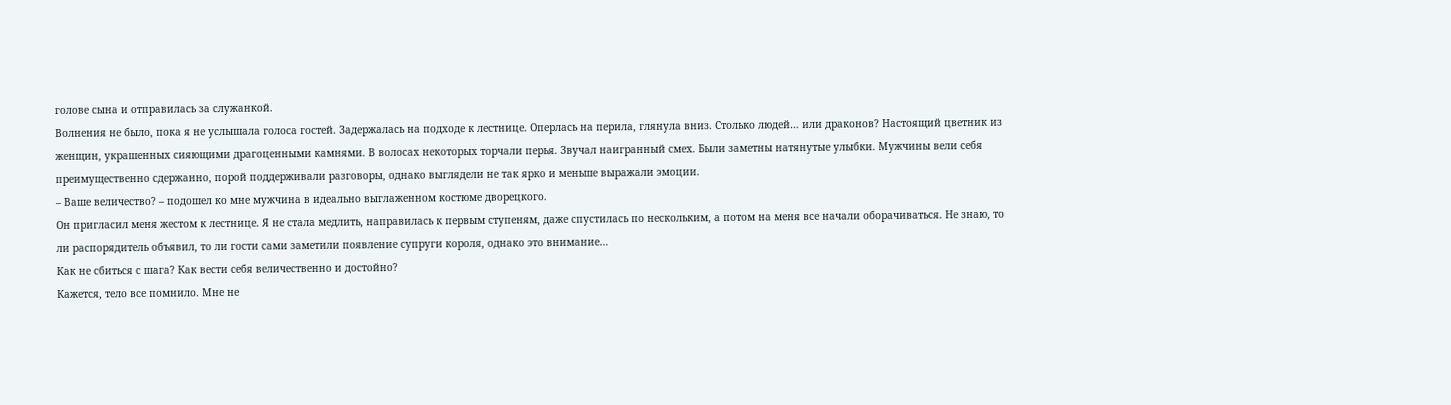голове сына и отправилась за служанкой.
Волнения не было, пока я не услышала голоса гостей. Задержалась на подходе к лестнице. Оперлась на перила, глянула вниз. Столько людей… или драконов? Настоящий цветник из женщин, украшенных сияющими драгоценными камнями. В волосах некоторых торчали перья. Звучал наигранный смех. Были заметны натянутые улыбки. Мужчины вели себя преимущественно сдержанно, порой поддерживали разговоры, однако выглядели не так ярко и меньше выражали эмоции.
– Ваше величество? – подошел ко мне мужчина в идеально выглаженном костюме дворецкого.
Он пригласил меня жестом к лестнице. Я не стала медлить, направилась к первым ступеням, даже спустилась по нескольким, а потом на меня все начали оборачиваться. Не знаю, то ли распорядитель объявил, то ли гости сами заметили появление супруги короля, однако это внимание…
Как не сбиться с шага? Как вести себя величественно и достойно?
Кажется, тело все помнило. Мне не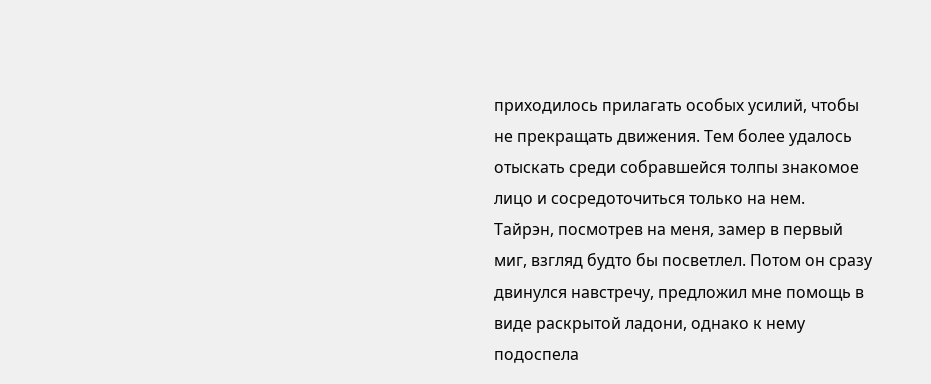приходилось прилагать особых усилий, чтобы не прекращать движения. Тем более удалось отыскать среди собравшейся толпы знакомое лицо и сосредоточиться только на нем.
Тайрэн, посмотрев на меня, замер в первый миг, взгляд будто бы посветлел. Потом он сразу двинулся навстречу, предложил мне помощь в виде раскрытой ладони, однако к нему подоспела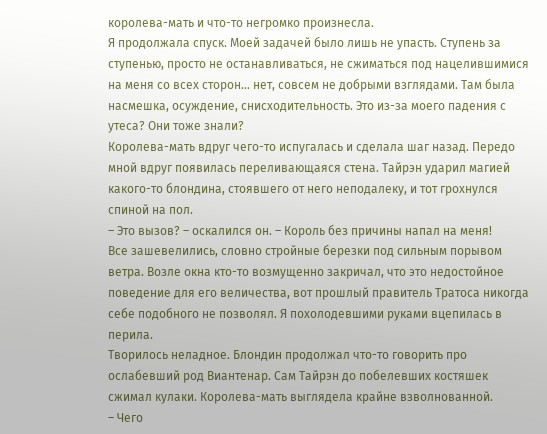королева-мать и что-то негромко произнесла.
Я продолжала спуск. Моей задачей было лишь не упасть. Ступень за ступенью, просто не останавливаться, не сжиматься под нацелившимися на меня со всех сторон… нет, совсем не добрыми взглядами. Там была насмешка, осуждение, снисходительность. Это из-за моего падения с утеса? Они тоже знали?
Королева-мать вдруг чего-то испугалась и сделала шаг назад. Передо мной вдруг появилась переливающаяся стена. Тайрэн ударил магией какого-то блондина, стоявшего от него неподалеку, и тот грохнулся спиной на пол.
– Это вызов? – оскалился он. – Король без причины напал на меня!
Все зашевелились, словно стройные березки под сильным порывом ветра. Возле окна кто-то возмущенно закричал, что это недостойное поведение для его величества, вот прошлый правитель Тратоса никогда себе подобного не позволял. Я похолодевшими руками вцепилась в перила.
Творилось неладное. Блондин продолжал что-то говорить про ослабевший род Виантенар. Сам Тайрэн до побелевших костяшек сжимал кулаки. Королева-мать выглядела крайне взволнованной.
– Чего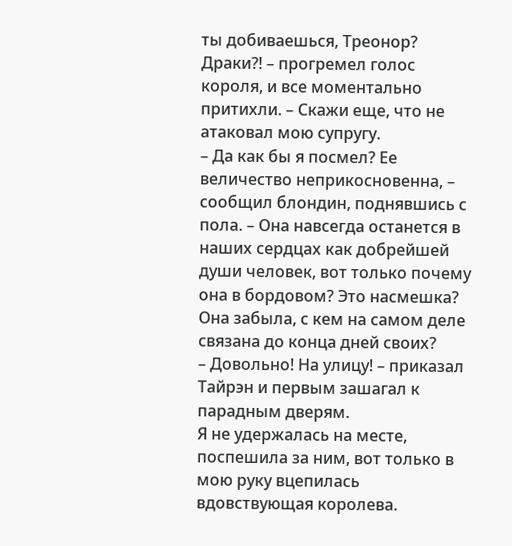ты добиваешься, Треонор? Драки?! – прогремел голос короля, и все моментально притихли. – Скажи еще, что не атаковал мою супругу.
– Да как бы я посмел? Ее величество неприкосновенна, – сообщил блондин, поднявшись с пола. – Она навсегда останется в наших сердцах как добрейшей души человек, вот только почему она в бордовом? Это насмешка? Она забыла, с кем на самом деле связана до конца дней своих?
– Довольно! На улицу! – приказал Тайрэн и первым зашагал к парадным дверям.
Я не удержалась на месте, поспешила за ним, вот только в мою руку вцепилась вдовствующая королева.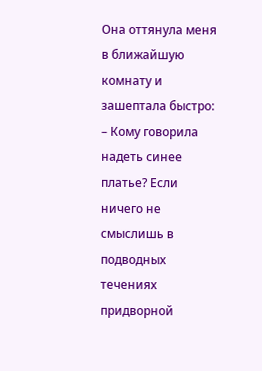Она оттянула меня в ближайшую комнату и зашептала быстро:
– Кому говорила надеть синее платье? Если ничего не смыслишь в подводных течениях придворной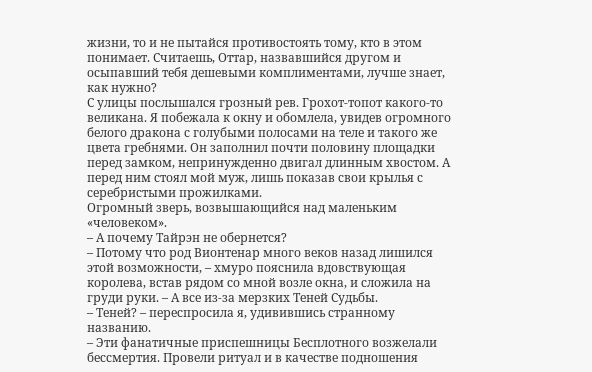жизни, то и не пытайся противостоять тому, кто в этом понимает. Считаешь, Оттар, назвавшийся другом и осыпавший тебя дешевыми комплиментами, лучше знает, как нужно?
С улицы послышался грозный рев. Грохот-топот какого-то великана. Я побежала к окну и обомлела, увидев огромного белого дракона с голубыми полосами на теле и такого же цвета гребнями. Он заполнил почти половину площадки перед замком, непринужденно двигал длинным хвостом. А перед ним стоял мой муж, лишь показав свои крылья с серебристыми прожилками.
Огромный зверь, возвышающийся над маленьким «человеком».
– А почему Тайрэн не обернется?
– Потому что род Вионтенар много веков назад лишился этой возможности, – хмуро пояснила вдовствующая королева, встав рядом со мной возле окна, и сложила на груди руки. – А все из-за мерзких Теней Судьбы.
– Теней? – переспросила я, удивившись странному названию.
– Эти фанатичные приспешницы Бесплотного возжелали бессмертия. Провели ритуал и в качестве подношения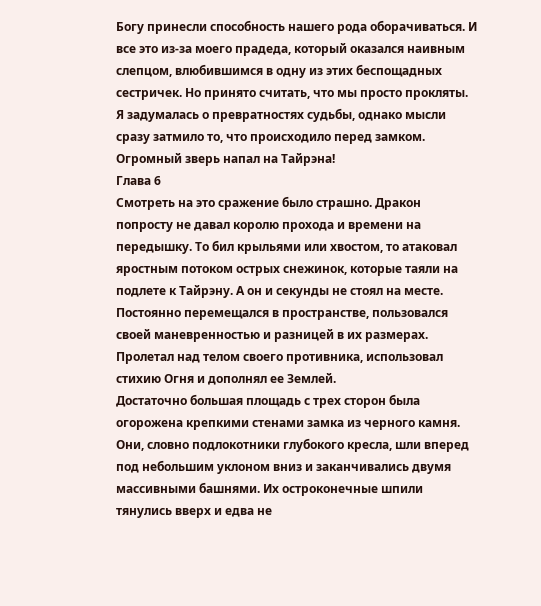Богу принесли способность нашего рода оборачиваться. И все это из-за моего прадеда, который оказался наивным слепцом, влюбившимся в одну из этих беспощадных сестричек. Но принято считать, что мы просто прокляты.
Я задумалась о превратностях судьбы, однако мысли сразу затмило то, что происходило перед замком. Огромный зверь напал на Тайрэна!
Глава 6
Смотреть на это сражение было страшно. Дракон попросту не давал королю прохода и времени на передышку. То бил крыльями или хвостом, то атаковал яростным потоком острых снежинок, которые таяли на подлете к Тайрэну. А он и секунды не стоял на месте. Постоянно перемещался в пространстве, пользовался своей маневренностью и разницей в их размерах. Пролетал над телом своего противника, использовал стихию Огня и дополнял ее Землей.
Достаточно большая площадь с трех сторон была огорожена крепкими стенами замка из черного камня. Они, словно подлокотники глубокого кресла, шли вперед под небольшим уклоном вниз и заканчивались двумя массивными башнями. Их остроконечные шпили тянулись вверх и едва не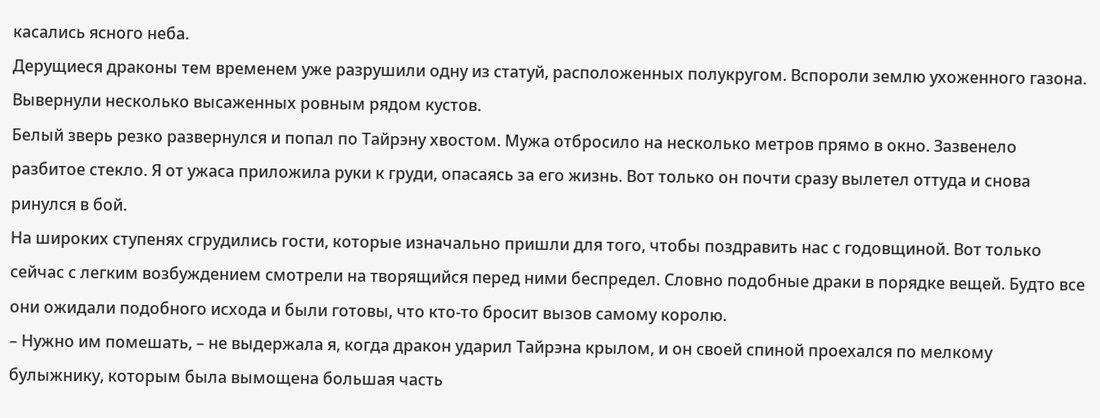касались ясного неба.
Дерущиеся драконы тем временем уже разрушили одну из статуй, расположенных полукругом. Вспороли землю ухоженного газона. Вывернули несколько высаженных ровным рядом кустов.
Белый зверь резко развернулся и попал по Тайрэну хвостом. Мужа отбросило на несколько метров прямо в окно. Зазвенело разбитое стекло. Я от ужаса приложила руки к груди, опасаясь за его жизнь. Вот только он почти сразу вылетел оттуда и снова ринулся в бой.
На широких ступенях сгрудились гости, которые изначально пришли для того, чтобы поздравить нас с годовщиной. Вот только сейчас с легким возбуждением смотрели на творящийся перед ними беспредел. Словно подобные драки в порядке вещей. Будто все они ожидали подобного исхода и были готовы, что кто-то бросит вызов самому королю.
– Нужно им помешать, – не выдержала я, когда дракон ударил Тайрэна крылом, и он своей спиной проехался по мелкому булыжнику, которым была вымощена большая часть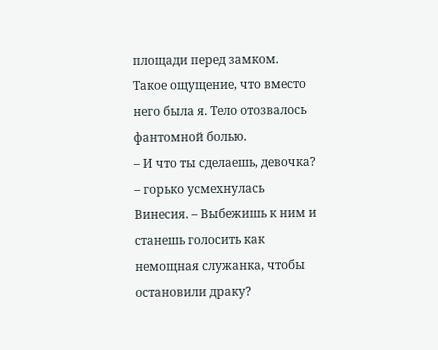площади перед замком.
Такое ощущение, что вместо него была я. Тело отозвалось фантомной болью.
– И что ты сделаешь, девочка? – горько усмехнулась Винесия. – Выбежишь к ним и станешь голосить как немощная служанка, чтобы остановили драку?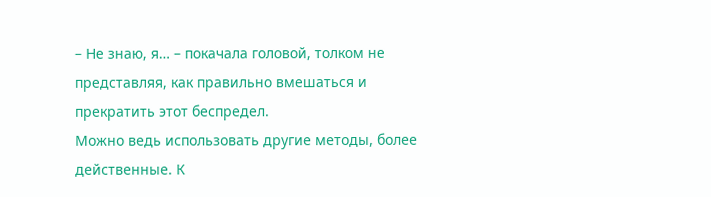– Не знаю, я… – покачала головой, толком не представляя, как правильно вмешаться и прекратить этот беспредел.
Можно ведь использовать другие методы, более действенные. К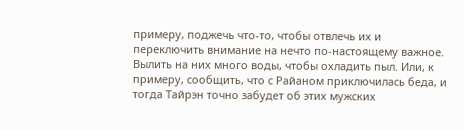примеру, поджечь что-то, чтобы отвлечь их и переключить внимание на нечто по-настоящему важное. Вылить на них много воды, чтобы охладить пыл. Или, к примеру, сообщить, что с Райаном приключилась беда, и тогда Тайрэн точно забудет об этих мужских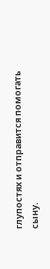глупостях и отправится помогать сыну.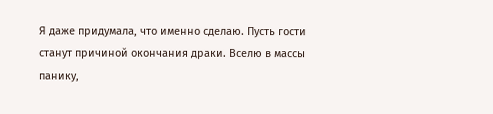Я даже придумала, что именно сделаю. Пусть гости станут причиной окончания драки. Вселю в массы панику,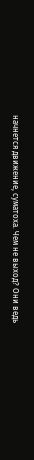начнется движение, суматоха. Чем не выход? Они ведь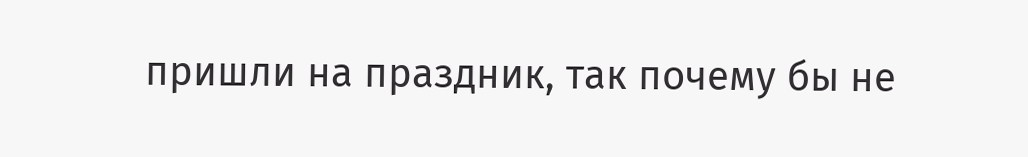пришли на праздник, так почему бы не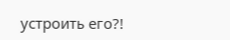устроить его?!